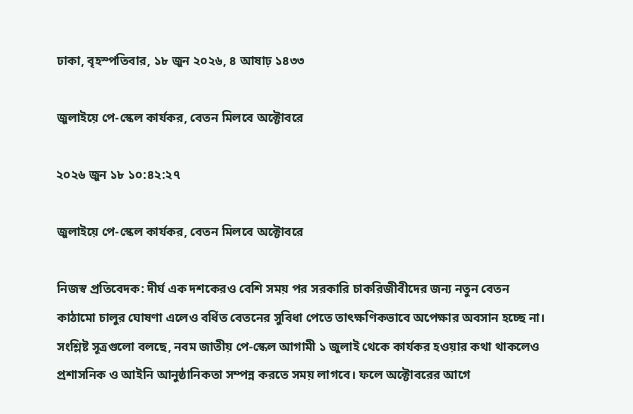ঢাকা, বৃহস্পতিবার, ১৮ জুন ২০২৬, ৪ আষাঢ় ১৪৩৩

জুলাইয়ে পে-স্কেল কার্যকর, বেতন মিলবে অক্টোবরে

২০২৬ জুন ১৮ ১০:৪২:২৭

জুলাইয়ে পে-স্কেল কার্যকর, বেতন মিলবে অক্টোবরে

নিজস্ব প্রতিবেদক: দীর্ঘ এক দশকেরও বেশি সময় পর সরকারি চাকরিজীবীদের জন্য নতুন বেতন কাঠামো চালুর ঘোষণা এলেও বর্ধিত বেতনের সুবিধা পেতে তাৎক্ষণিকভাবে অপেক্ষার অবসান হচ্ছে না। সংশ্লিষ্ট সূত্রগুলো বলছে, নবম জাতীয় পে-স্কেল আগামী ১ জুলাই থেকে কার্যকর হওয়ার কথা থাকলেও প্রশাসনিক ও আইনি আনুষ্ঠানিকতা সম্পন্ন করতে সময় লাগবে। ফলে অক্টোবরের আগে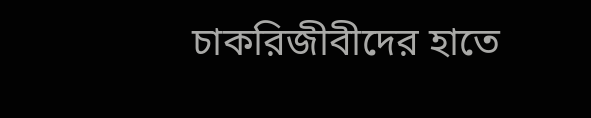চাকরিজীবীদের হাতে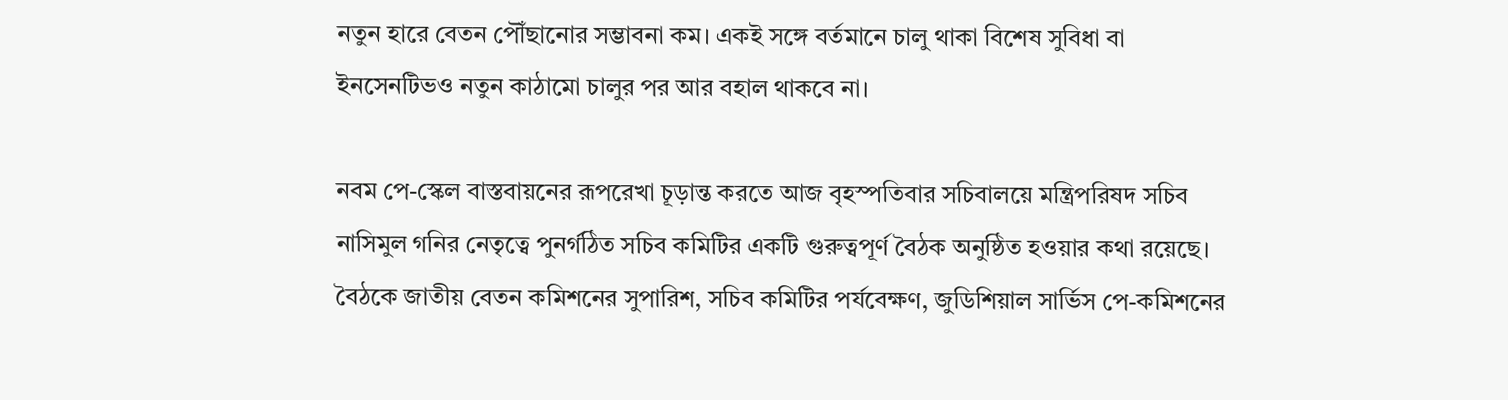নতুন হারে বেতন পৌঁছানোর সম্ভাবনা কম। একই সঙ্গে বর্তমানে চালু থাকা বিশেষ সুবিধা বা ইনসেনটিভও নতুন কাঠামো চালুর পর আর বহাল থাকবে না।

নবম পে-স্কেল বাস্তবায়নের রূপরেখা চূড়ান্ত করতে আজ বৃহস্পতিবার সচিবালয়ে মন্ত্রিপরিষদ সচিব নাসিমুল গনির নেতৃত্বে পুনর্গঠিত সচিব কমিটির একটি গুরুত্বপূর্ণ বৈঠক অনুষ্ঠিত হওয়ার কথা রয়েছে। বৈঠকে জাতীয় বেতন কমিশনের সুপারিশ, সচিব কমিটির পর্যবেক্ষণ, জুডিশিয়াল সার্ভিস পে-কমিশনের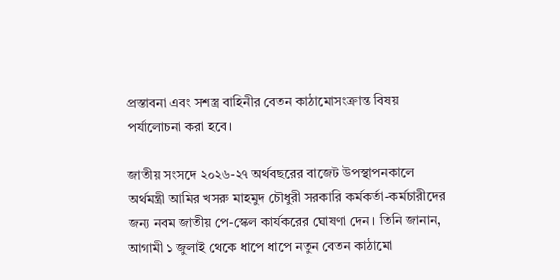প্রস্তাবনা এবং সশস্ত্র বাহিনীর বেতন কাঠামোসংক্রান্ত বিষয় পর্যালোচনা করা হবে।

জাতীয় সংসদে ২০২৬-২৭ অর্থবছরের বাজেট উপস্থাপনকালে অর্থমন্ত্রী আমির খসরু মাহমুদ চৌধুরী সরকারি কর্মকর্তা-কর্মচারীদের জন্য নবম জাতীয় পে-স্কেল কার্যকরের ঘোষণা দেন। তিনি জানান, আগামী ১ জুলাই থেকে ধাপে ধাপে নতুন বেতন কাঠামো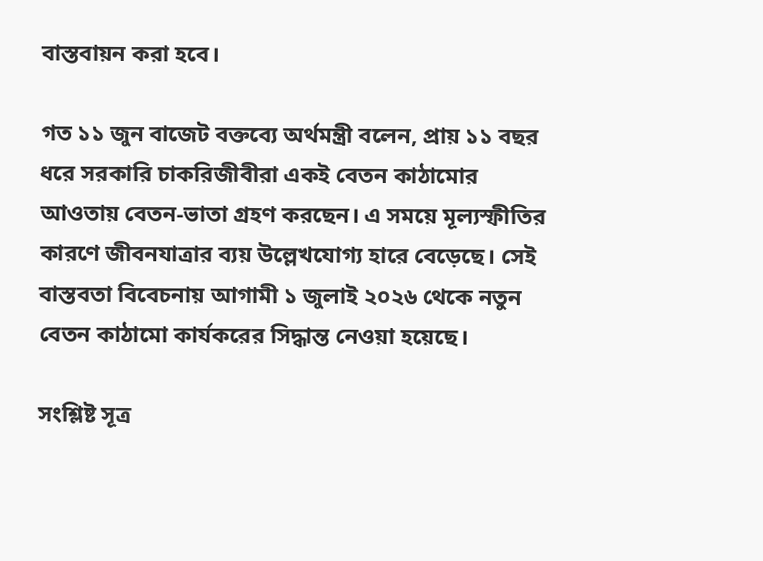বাস্তবায়ন করা হবে।

গত ১১ জুন বাজেট বক্তব্যে অর্থমন্ত্রী বলেন, প্রায় ১১ বছর ধরে সরকারি চাকরিজীবীরা একই বেতন কাঠামোর আওতায় বেতন-ভাতা গ্রহণ করছেন। এ সময়ে মূল্যস্ফীতির কারণে জীবনযাত্রার ব্যয় উল্লেখযোগ্য হারে বেড়েছে। সেই বাস্তবতা বিবেচনায় আগামী ১ জুলাই ২০২৬ থেকে নতুন বেতন কাঠামো কার্যকরের সিদ্ধান্ত নেওয়া হয়েছে।

সংশ্লিষ্ট সূত্র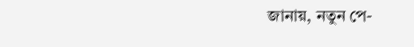জানায়, নতুন পে-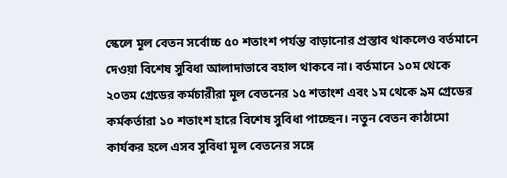স্কেলে মূল বেতন সর্বোচ্চ ৫০ শতাংশ পর্যন্ত বাড়ানোর প্রস্তাব থাকলেও বর্তমানে দেওয়া বিশেষ সুবিধা আলাদাভাবে বহাল থাকবে না। বর্তমানে ১০ম থেকে ২০তম গ্রেডের কর্মচারীরা মূল বেতনের ১৫ শতাংশ এবং ১ম থেকে ৯ম গ্রেডের কর্মকর্তারা ১০ শতাংশ হারে বিশেষ সুবিধা পাচ্ছেন। নতুন বেতন কাঠামো কার্যকর হলে এসব সুবিধা মূল বেতনের সঙ্গে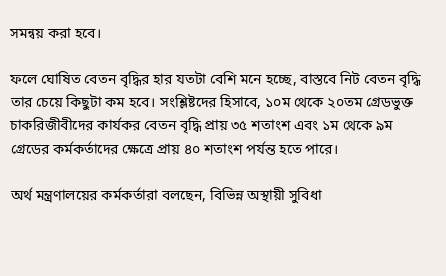সমন্বয় করা হবে।

ফলে ঘোষিত বেতন বৃদ্ধির হার যতটা বেশি মনে হচ্ছে, বাস্তবে নিট বেতন বৃদ্ধি তার চেয়ে কিছুটা কম হবে। সংশ্লিষ্টদের হিসাবে, ১০ম থেকে ২০তম গ্রেডভুক্ত চাকরিজীবীদের কার্যকর বেতন বৃদ্ধি প্রায় ৩৫ শতাংশ এবং ১ম থেকে ৯ম গ্রেডের কর্মকর্তাদের ক্ষেত্রে প্রায় ৪০ শতাংশ পর্যন্ত হতে পারে।

অর্থ মন্ত্রণালয়ের কর্মকর্তারা বলছেন, বিভিন্ন অস্থায়ী সুবিধা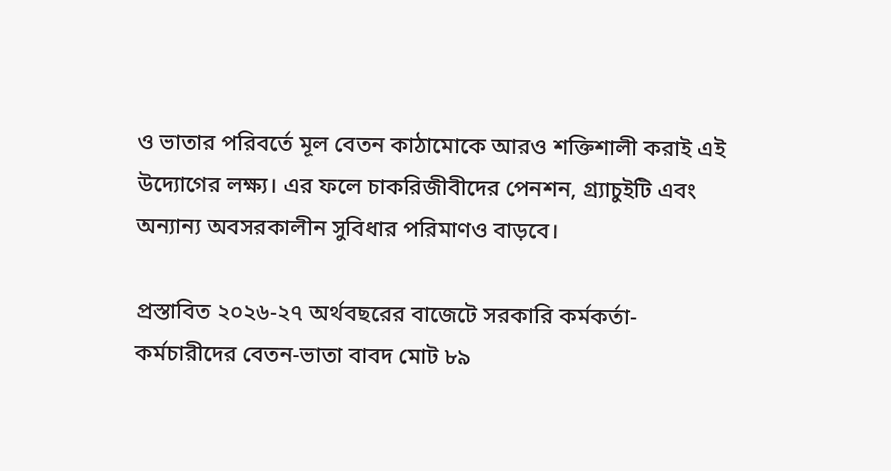ও ভাতার পরিবর্তে মূল বেতন কাঠামোকে আরও শক্তিশালী করাই এই উদ্যোগের লক্ষ্য। এর ফলে চাকরিজীবীদের পেনশন, গ্র্যাচুইটি এবং অন্যান্য অবসরকালীন সুবিধার পরিমাণও বাড়বে।

প্রস্তাবিত ২০২৬-২৭ অর্থবছরের বাজেটে সরকারি কর্মকর্তা-কর্মচারীদের বেতন-ভাতা বাবদ মোট ৮৯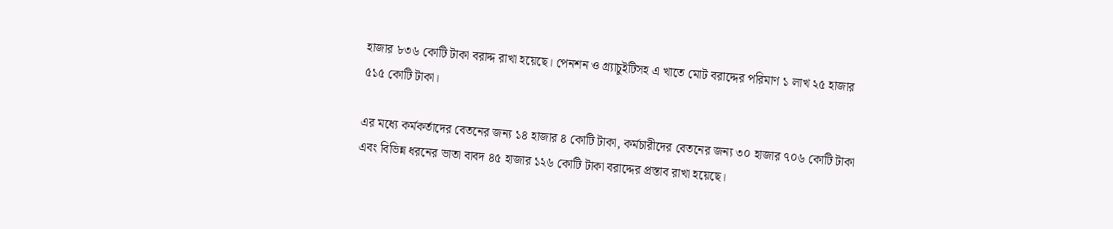হাজার ৮৩৬ কোটি টাকা বরাদ্দ রাখা হয়েছে। পেনশন ও গ্র্যাচুইটিসহ এ খাতে মোট বরাদ্দের পরিমাণ ১ লাখ ২৫ হাজার ৫১৫ কোটি টাকা।

এর মধ্যে কর্মকর্তাদের বেতনের জন্য ১৪ হাজার ৪ কোটি টাকা, কর্মচারীদের বেতনের জন্য ৩০ হাজার ৭০৬ কোটি টাকা এবং বিভিন্ন ধরনের ভাতা বাবদ ৪৫ হাজার ১২৬ কোটি টাকা বরাদ্দের প্রস্তাব রাখা হয়েছে।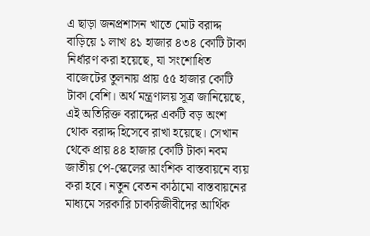এ ছাড়া জনপ্রশাসন খাতে মোট বরাদ্দ বাড়িয়ে ১ লাখ ৪১ হাজার ৪৩৪ কোটি টাকা নির্ধারণ করা হয়েছে, যা সংশোধিত বাজেটের তুলনায় প্রায় ৫৫ হাজার কোটি টাকা বেশি। অর্থ মন্ত্রণালয় সূত্র জানিয়েছে, এই অতিরিক্ত বরাদ্দের একটি বড় অংশ থোক বরাদ্দ হিসেবে রাখা হয়েছে। সেখান থেকে প্রায় ৪৪ হাজার কোটি টাকা নবম জাতীয় পে-স্কেলের আংশিক বাস্তবায়নে ব্যয় করা হবে। নতুন বেতন কাঠামো বাস্তবায়নের মাধ্যমে সরকারি চাকরিজীবীদের আর্থিক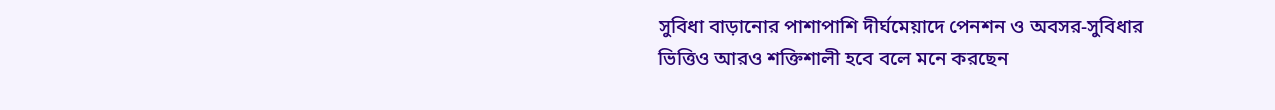সুবিধা বাড়ানোর পাশাপাশি দীর্ঘমেয়াদে পেনশন ও অবসর-সুবিধার ভিত্তিও আরও শক্তিশালী হবে বলে মনে করছেন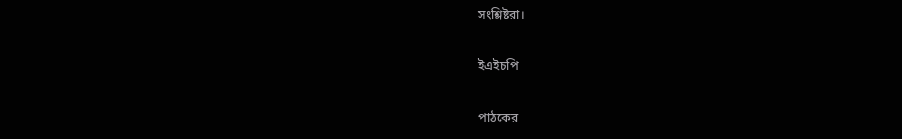সংশ্লিষ্টরা।

ইএইচপি

পাঠকের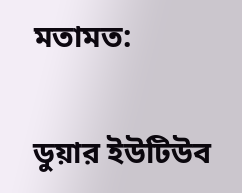মতামত:

ডুয়ার ইউটিউব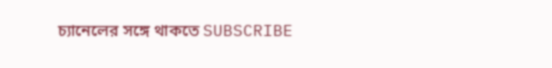চ্যানেলের সঙ্গে থাকতে SUBSCRIBE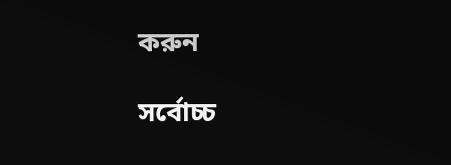করুন

সর্বোচ্চ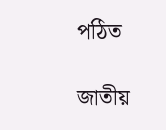পঠিত

জাতীয়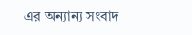এর অন্যান্য সংবাদ